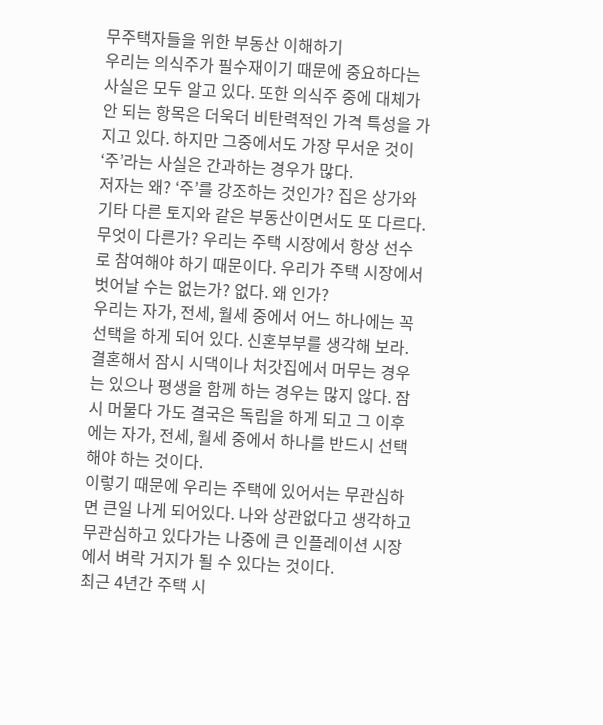무주택자들을 위한 부동산 이해하기
우리는 의식주가 필수재이기 때문에 중요하다는 사실은 모두 알고 있다. 또한 의식주 중에 대체가 안 되는 항목은 더욱더 비탄력적인 가격 특성을 가지고 있다. 하지만 그중에서도 가장 무서운 것이 ‘주’라는 사실은 간과하는 경우가 많다.
저자는 왜? ‘주’를 강조하는 것인가? 집은 상가와 기타 다른 토지와 같은 부동산이면서도 또 다르다. 무엇이 다른가? 우리는 주택 시장에서 항상 선수로 참여해야 하기 때문이다. 우리가 주택 시장에서 벗어날 수는 없는가? 없다. 왜 인가?
우리는 자가, 전세, 월세 중에서 어느 하나에는 꼭 선택을 하게 되어 있다. 신혼부부를 생각해 보라. 결혼해서 잠시 시댁이나 처갓집에서 머무는 경우는 있으나 평생을 함께 하는 경우는 많지 않다. 잠시 머물다 가도 결국은 독립을 하게 되고 그 이후에는 자가, 전세, 월세 중에서 하나를 반드시 선택해야 하는 것이다.
이렇기 때문에 우리는 주택에 있어서는 무관심하면 큰일 나게 되어있다. 나와 상관없다고 생각하고 무관심하고 있다가는 나중에 큰 인플레이션 시장에서 벼락 거지가 될 수 있다는 것이다.
최근 4년간 주택 시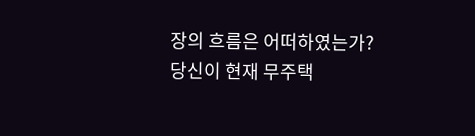장의 흐름은 어떠하였는가? 당신이 현재 무주택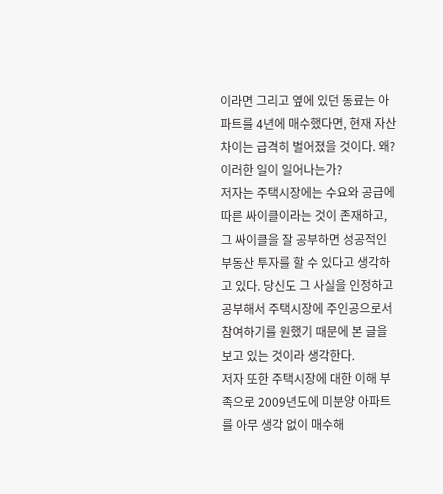이라면 그리고 옆에 있던 동료는 아파트를 4년에 매수했다면, 현재 자산 차이는 급격히 벌어졌을 것이다. 왜? 이러한 일이 일어나는가?
저자는 주택시장에는 수요와 공급에 따른 싸이클이라는 것이 존재하고, 그 싸이클을 잘 공부하면 성공적인 부동산 투자를 할 수 있다고 생각하고 있다. 당신도 그 사실을 인정하고 공부해서 주택시장에 주인공으로서 참여하기를 원했기 때문에 본 글을 보고 있는 것이라 생각한다.
저자 또한 주택시장에 대한 이해 부족으로 2009년도에 미분양 아파트를 아무 생각 없이 매수해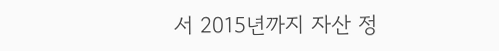서 2015년까지 자산 정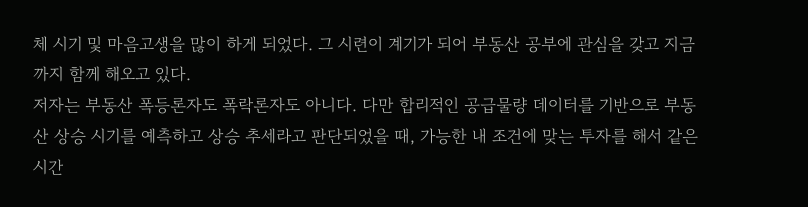체 시기 및 마음고생을 많이 하게 되었다. 그 시련이 계기가 되어 부동산 공부에 관심을 갖고 지금까지 함께 해오고 있다.
저자는 부동산 폭등론자도 폭락론자도 아니다. 다만 합리적인 공급물량 데이터를 기반으로 부동산 상승 시기를 예측하고 상승 추세라고 판단되었을 때, 가능한 내 조건에 맞는 투자를 해서 같은 시간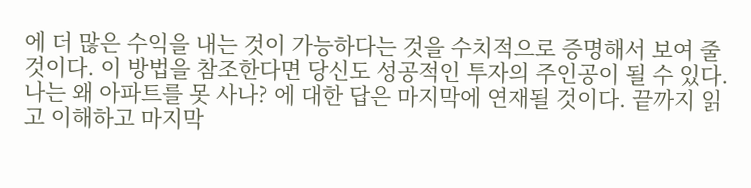에 더 많은 수익을 내는 것이 가능하다는 것을 수치적으로 증명해서 보여 줄 것이다. 이 방법을 참조한다면 당신도 성공적인 투자의 주인공이 될 수 있다.
나는 왜 아파트를 못 사나? 에 대한 답은 마지막에 연재될 것이다. 끝까지 읽고 이해하고 마지막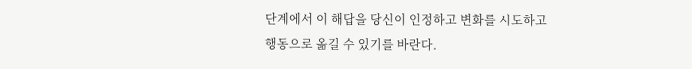단계에서 이 해답을 당신이 인정하고 변화를 시도하고 행동으로 옮길 수 있기를 바란다.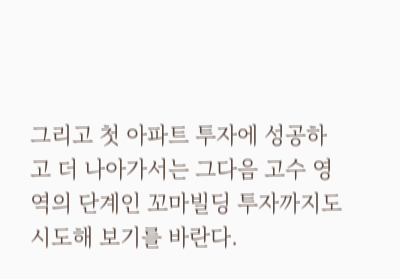그리고 첫 아파트 투자에 성공하고 더 나아가서는 그다음 고수 영역의 단계인 꼬마빌딩 투자까지도 시도해 보기를 바란다.